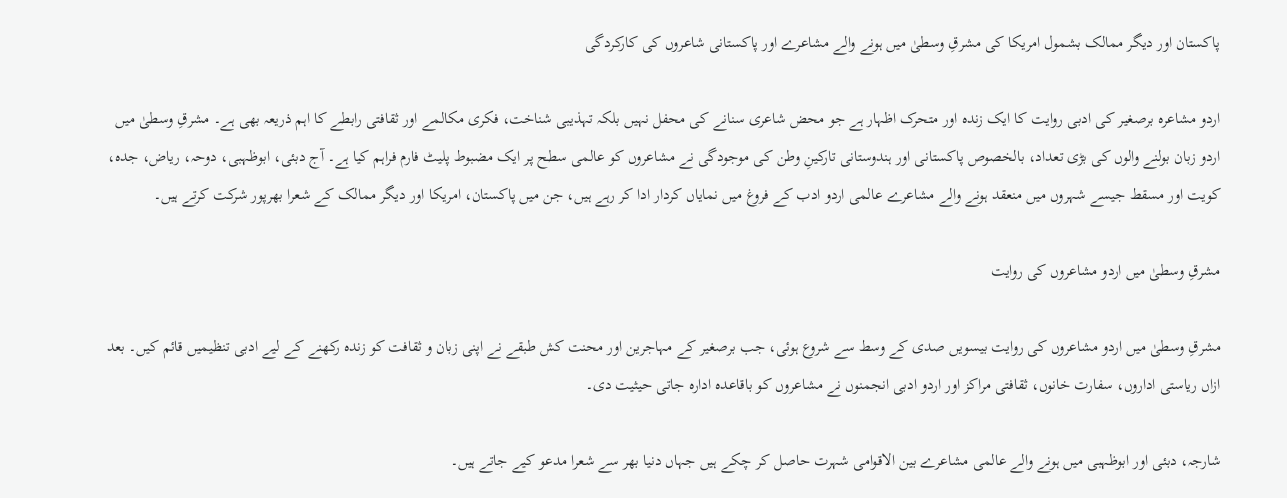پاکستان اور دیگر ممالک بشمول امریکا کی مشرقِ وسطیٰ میں ہونے والے مشاعرے اور پاکستانی شاعروں کی کارکردگی

اردو مشاعرہ برصغیر کی ادبی روایت کا ایک زندہ اور متحرک اظہار ہے جو محض شاعری سنانے کی محفل نہیں بلکہ تہذیبی شناخت، فکری مکالمے اور ثقافتی رابطے کا اہم ذریعہ بھی ہے۔ مشرقِ وسطیٰ میں اردو زبان بولنے والوں کی بڑی تعداد، بالخصوص پاکستانی اور ہندوستانی تارکینِ وطن کی موجودگی نے مشاعروں کو عالمی سطح پر ایک مضبوط پلیٹ فارم فراہم کیا ہے۔ آج دبئی، ابوظہبی، دوحہ، ریاض، جدہ، کویت اور مسقط جیسے شہروں میں منعقد ہونے والے مشاعرے عالمی اردو ادب کے فروغ میں نمایاں کردار ادا کر رہے ہیں، جن میں پاکستان، امریکا اور دیگر ممالک کے شعرا بھرپور شرکت کرتے ہیں۔

مشرقِ وسطیٰ میں اردو مشاعروں کی روایت

مشرقِ وسطیٰ میں اردو مشاعروں کی روایت بیسویں صدی کے وسط سے شروع ہوئی، جب برصغیر کے مہاجرین اور محنت کش طبقے نے اپنی زبان و ثقافت کو زندہ رکھنے کے لیے ادبی تنظیمیں قائم کیں۔ بعد ازاں ریاستی اداروں، سفارت خانوں، ثقافتی مراکز اور اردو ادبی انجمنوں نے مشاعروں کو باقاعدہ ادارہ جاتی حیثیت دی۔

شارجہ، دبئی اور ابوظہبی میں ہونے والے عالمی مشاعرے بین الاقوامی شہرت حاصل کر چکے ہیں جہاں دنیا بھر سے شعرا مدعو کیے جاتے ہیں۔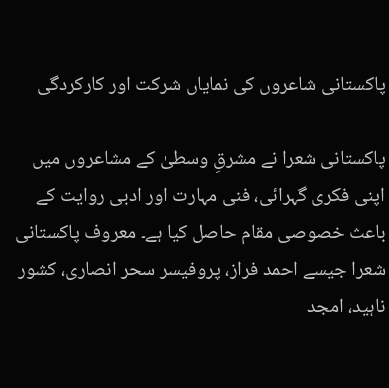پاکستانی شاعروں کی نمایاں شرکت اور کارکردگی

پاکستانی شعرا نے مشرقِ وسطیٰ کے مشاعروں میں اپنی فکری گہرائی، فنی مہارت اور ادبی روایت کے باعث خصوصی مقام حاصل کیا ہے۔ معروف پاکستانی شعرا جیسے احمد فراز، پروفیسر سحر انصاری، کشور ناہید، امجد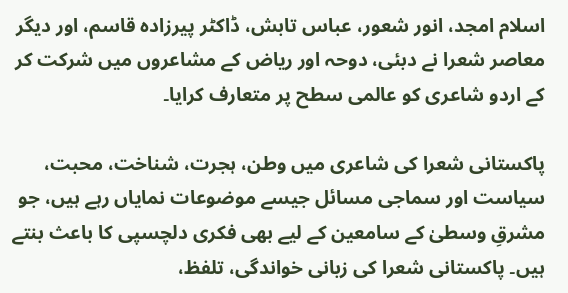اسلام امجد، انور شعور، عباس تابش، ڈاکٹر پیرزادہ قاسم، اور دیگر معاصر شعرا نے دبئی، دوحہ اور ریاض کے مشاعروں میں شرکت کر کے اردو شاعری کو عالمی سطح پر متعارف کرایا۔

پاکستانی شعرا کی شاعری میں وطن، ہجرت، شناخت، محبت، سیاست اور سماجی مسائل جیسے موضوعات نمایاں رہے ہیں، جو مشرقِ وسطیٰ کے سامعین کے لیے بھی فکری دلچسپی کا باعث بنتے ہیں۔ پاکستانی شعرا کی زبانی خواندگی، تلفظ،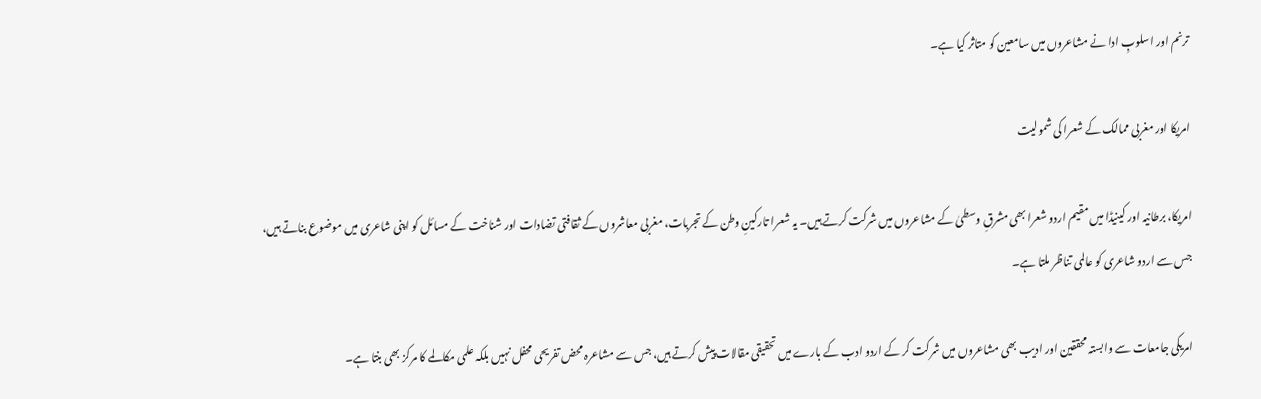ترنم اور اسلوبِ ادا نے مشاعروں میں سامعین کو متاثر کیا ہے۔

امریکا اور مغربی ممالک کے شعرا کی شمولیت

امریکا، برطانیہ اور کینیڈا میں مقیم اردو شعرا بھی مشرقِ وسطیٰ کے مشاعروں میں شرکت کرتے ہیں۔ یہ شعرا تارکینِ وطن کے تجربات، مغربی معاشروں کے ثقافتی تضادات اور شناخت کے مسائل کو اپنی شاعری میں موضوع بناتے ہیں، جس سے اردو شاعری کو عالمی تناظر ملتا ہے۔

امریکی جامعات سے وابستہ محققین اور ادیب بھی مشاعروں میں شرکت کر کے اردو ادب کے بارے میں تحقیقی مقالات پیش کرتے ہیں، جس سے مشاعرہ محض تفریحی محفل نہیں بلکہ علمی مکالمے کا مرکز بھی بنتا ہے۔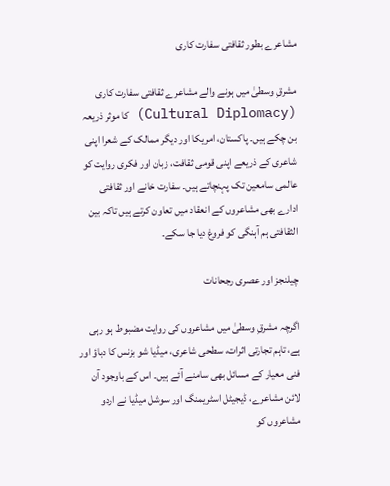مشاعرے بطور ثقافتی سفارت کاری

مشرقِ وسطیٰ میں ہونے والے مشاعرے ثقافتی سفارت کاری (Cultural Diplomacy) کا موثر ذریعہ بن چکے ہیں۔ پاکستان، امریکا اور دیگر ممالک کے شعرا اپنی شاعری کے ذریعے اپنی قومی ثقافت، زبان اور فکری روایت کو عالمی سامعین تک پہنچاتے ہیں۔ سفارت خانے اور ثقافتی ادارے بھی مشاعروں کے انعقاد میں تعاون کرتے ہیں تاکہ بین الثقافتی ہم آہنگی کو فروغ دیا جا سکے۔

چیلنجز اور عصری رجحانات

اگرچہ مشرقِ وسطیٰ میں مشاعروں کی روایت مضبوط ہو رہی ہے، تاہم تجارتی اثرات، سطحی شاعری، میڈیا شو بزنس کا دباؤ اور فنی معیار کے مسائل بھی سامنے آئے ہیں۔ اس کے باوجود آن لائن مشاعرے، ڈیجیٹل اسٹریمنگ اور سوشل میڈیا نے اردو مشاعروں کو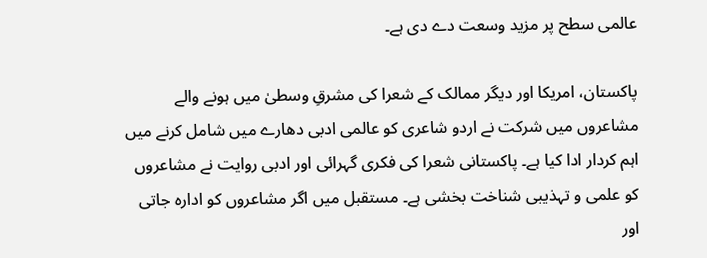عالمی سطح پر مزید وسعت دے دی ہے۔

پاکستان، امریکا اور دیگر ممالک کے شعرا کی مشرقِ وسطیٰ میں ہونے والے مشاعروں میں شرکت نے اردو شاعری کو عالمی ادبی دھارے میں شامل کرنے میں اہم کردار ادا کیا ہے۔ پاکستانی شعرا کی فکری گہرائی اور ادبی روایت نے مشاعروں کو علمی و تہذیبی شناخت بخشی ہے۔ مستقبل میں اگر مشاعروں کو ادارہ جاتی اور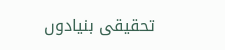تحقیقی بنیادوں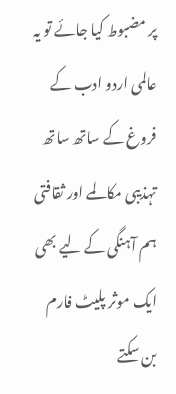پر مضبوط کیا جائے تو یہ عالمی اردو ادب کے فروغ کے ساتھ ساتھ تہذیبی مکالمے اور ثقافتی ہم آہنگی کے لیے بھی ایک موثر پلیٹ فارم بن سکتے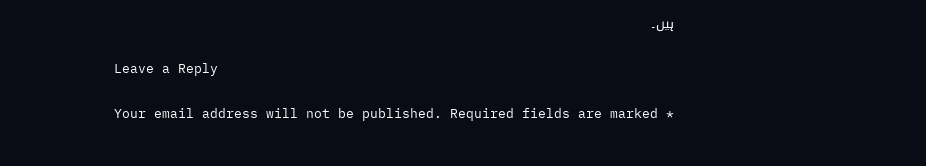ہیں۔

Leave a Reply

Your email address will not be published. Required fields are marked *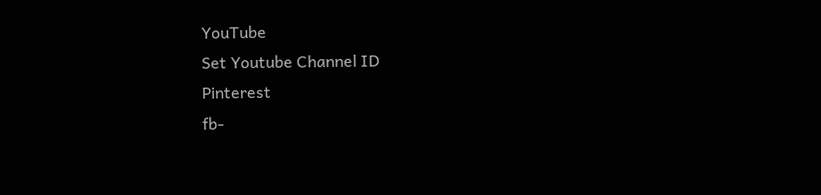YouTube
Set Youtube Channel ID
Pinterest
fb-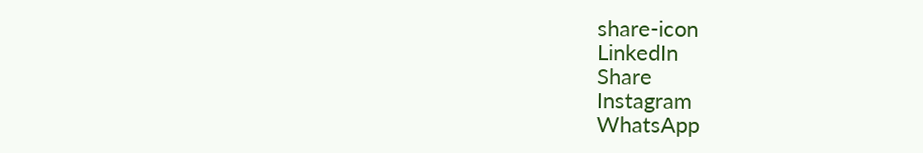share-icon
LinkedIn
Share
Instagram
WhatsApp